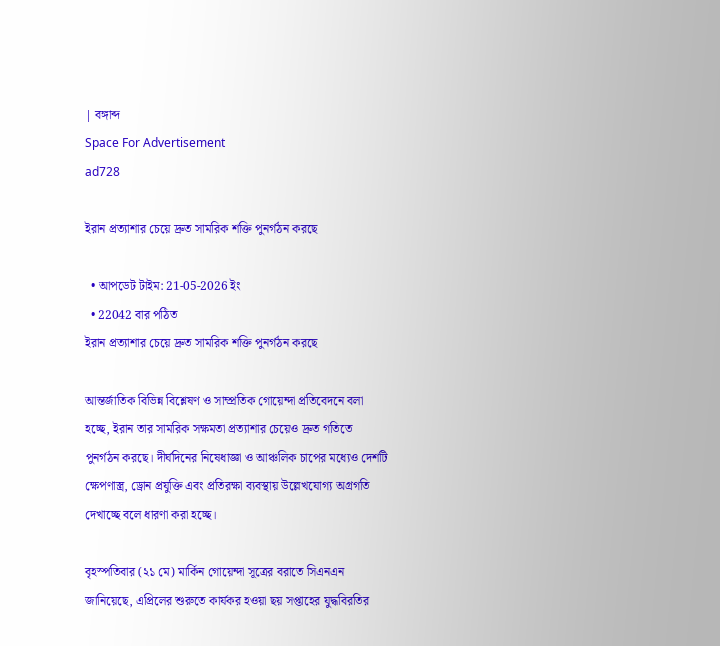| বঙ্গাব্দ
Space For Advertisement
ad728

ইরান প্রত্যাশার চেয়ে দ্রুত সামরিক শক্তি পুনর্গঠন করছে

  • আপডেট টাইম: 21-05-2026 ইং
  • 22042 বার পঠিত
ইরান প্রত্যাশার চেয়ে দ্রুত সামরিক শক্তি পুনর্গঠন করছে

আন্তর্জাতিক বিভিন্ন বিশ্লেষণ ও সাম্প্রতিক গোয়েন্দা প্রতিবেদনে বলা হচ্ছে, ইরান তার সামরিক সক্ষমতা প্রত্যাশার চেয়েও দ্রুত গতিতে পুনর্গঠন করছে। দীর্ঘদিনের নিষেধাজ্ঞা ও আঞ্চলিক চাপের মধ্যেও দেশটি ক্ষেপণাস্ত্র, ড্রোন প্রযুক্তি এবং প্রতিরক্ষা ব্যবস্থায় উল্লেখযোগ্য অগ্রগতি দেখাচ্ছে বলে ধারণা করা হচ্ছে।

বৃহস্পতিবার (২১ মে) মার্কিন গোয়েন্দা সূত্রের বরাতে সিএনএন জানিয়েছে, এপ্রিলের শুরুতে কার্যকর হওয়া ছয় সপ্তাহের যুদ্ধবিরতির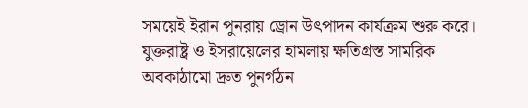সময়েই ইরান পুনরায় ড্রোন উৎপাদন কার্যক্রম শুরু করে। যুক্তরাষ্ট্র ও ইসরায়েলের হামলায় ক্ষতিগ্রস্ত সামরিক অবকাঠামো দ্রুত পুনর্গঠন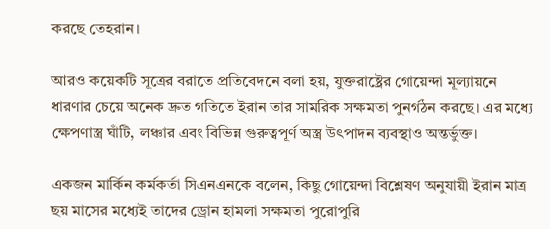করছে তেহরান।

আরও কয়েকটি সূত্রের বরাতে প্রতিবেদনে বলা হয়, যুক্তরাষ্ট্রের গোয়েন্দা মূল্যায়নে ধারণার চেয়ে অনেক দ্রুত গতিতে ইরান তার সামরিক সক্ষমতা পুনর্গঠন করছে। এর মধ্যে ক্ষেপণাস্ত্র ঘাঁটি, লঞ্চার এবং বিভিন্ন গুরুত্বপূর্ণ অস্ত্র উৎপাদন ব্যবস্থাও অন্তর্ভুক্ত।

একজন মার্কিন কর্মকর্তা সিএনএনকে বলেন, কিছু গোয়েন্দা বিশ্লেষণ অনুযায়ী ইরান মাত্র ছয় মাসের মধ্যেই তাদের ড্রোন হামলা সক্ষমতা পুরোপুরি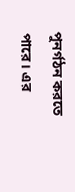পুনর্গঠন করতে পারে। এর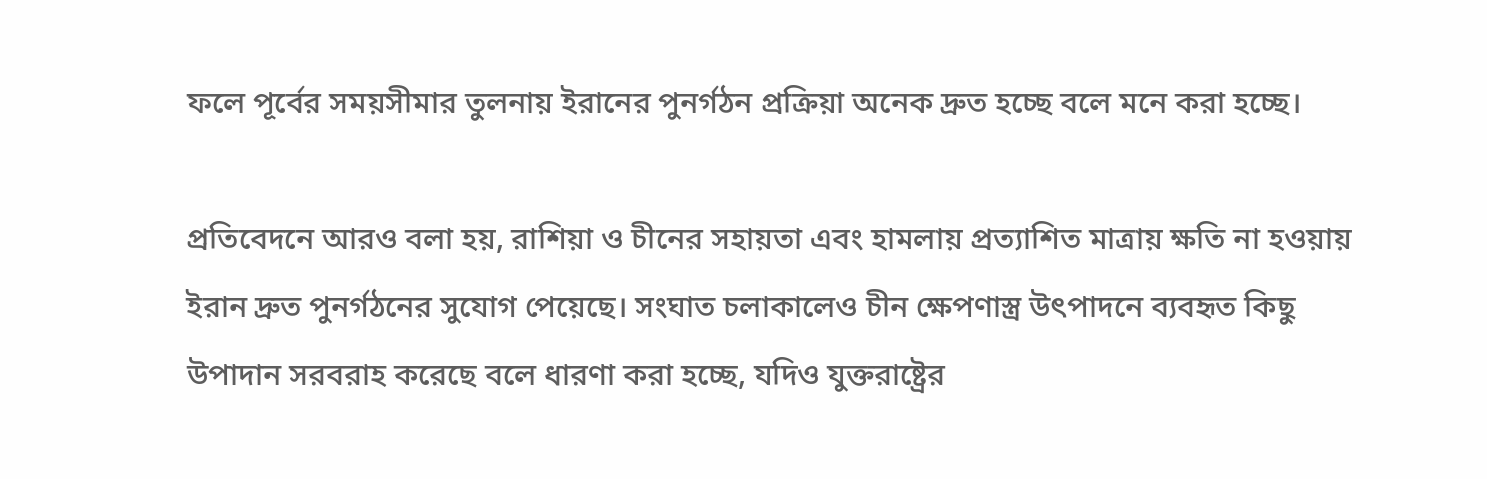ফলে পূর্বের সময়সীমার তুলনায় ইরানের পুনর্গঠন প্রক্রিয়া অনেক দ্রুত হচ্ছে বলে মনে করা হচ্ছে।

প্রতিবেদনে আরও বলা হয়, রাশিয়া ও চীনের সহায়তা এবং হামলায় প্রত্যাশিত মাত্রায় ক্ষতি না হওয়ায় ইরান দ্রুত পুনর্গঠনের সুযোগ পেয়েছে। সংঘাত চলাকালেও চীন ক্ষেপণাস্ত্র উৎপাদনে ব্যবহৃত কিছু উপাদান সরবরাহ করেছে বলে ধারণা করা হচ্ছে, যদিও যুক্তরাষ্ট্রের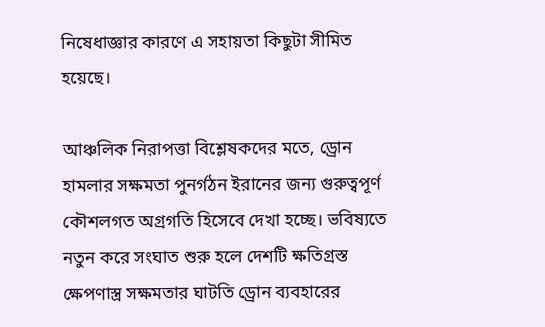নিষেধাজ্ঞার কারণে এ সহায়তা কিছুটা সীমিত হয়েছে।

আঞ্চলিক নিরাপত্তা বিশ্লেষকদের মতে, ড্রোন হামলার সক্ষমতা পুনর্গঠন ইরানের জন্য গুরুত্বপূর্ণ কৌশলগত অগ্রগতি হিসেবে দেখা হচ্ছে। ভবিষ্যতে নতুন করে সংঘাত শুরু হলে দেশটি ক্ষতিগ্রস্ত ক্ষেপণাস্ত্র সক্ষমতার ঘাটতি ড্রোন ব্যবহারের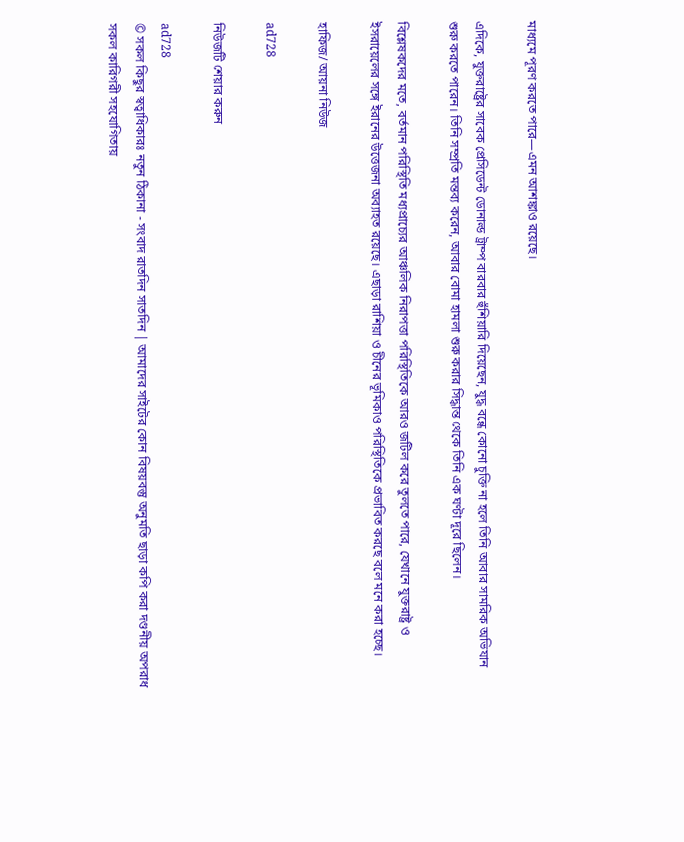মাধ্যমে পূরণ করতে পারে—এমন আশঙ্কাও রয়েছে।

এদিকে, যুক্তরাষ্ট্রের সাবেক প্রেসিডেন্ট ডোনাল্ড ট্রাম্প বারবার হুঁশিয়ারি দিয়েছেন, যুদ্ধ বন্ধে কোনো চুক্তি না হলে তিনি আবার সামরিক অভিযান শুরু করতে পারেন। তিনি সম্প্রতি মন্তব্য করেন, আবার বোমা হামলা শুরু করার সিদ্ধান্ত থেকে তিনি এক ঘণ্টা দূরে ছিলেন।

বিশ্লেষকদের মতে, বর্তমান পরিস্থিতি মধ্যপ্রাচ্যের আঞ্চলিক নিরাপত্তা পরিস্থিতিকে আরও জটিল করে তুলতে পারে, যেখানে যুক্তরাষ্ট্র ও ইসরায়েলের সঙ্গে ইরানের উত্তেজনা অব্যাহত রয়েছে। এছাড়া রাশিয়া ও চীনের ভূমিকাও পরিস্থিতিকে প্রভাবিত করছে বলে মনে করা হচ্ছে।

হাফিজ/ আয়না নিউজ

ad728

নিউজটি শেয়ার করুন

ad728
© সকল কিছুর স্বত্বাধিকারঃ নতুন ঠিকানা - সংবাদ রাতদিন সাতদিন | আমাদের সাইটের কোন বিষয়বস্তু অনুমতি ছাড়া কপি করা দণ্ডনীয় অপরাধ
সকল কারিগরী সহযোগিতায়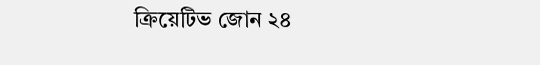ক্রিয়েটিভ জোন ২৪